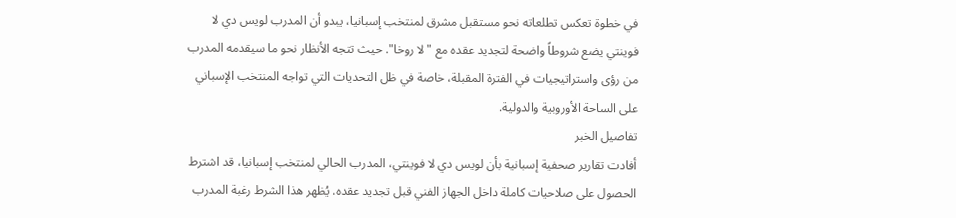في خطوة تعكس تطلعاته نحو مستقبل مشرق لمنتخب إسبانيا، يبدو أن المدرب لويس دي لا فوينتي يضع شروطاً واضحة لتجديد عقده مع "لا روخا". حيث تتجه الأنظار نحو ما سيقدمه المدرب من رؤى واستراتيجيات في الفترة المقبلة، خاصة في ظل التحديات التي تواجه المنتخب الإسباني على الساحة الأوروبية والدولية.
تفاصيل الخبر
أفادت تقارير صحفية إسبانية بأن لويس دي لا فوينتي، المدرب الحالي لمنتخب إسبانيا، قد اشترط الحصول على صلاحيات كاملة داخل الجهاز الفني قبل تجديد عقده. يُظهر هذا الشرط رغبة المدرب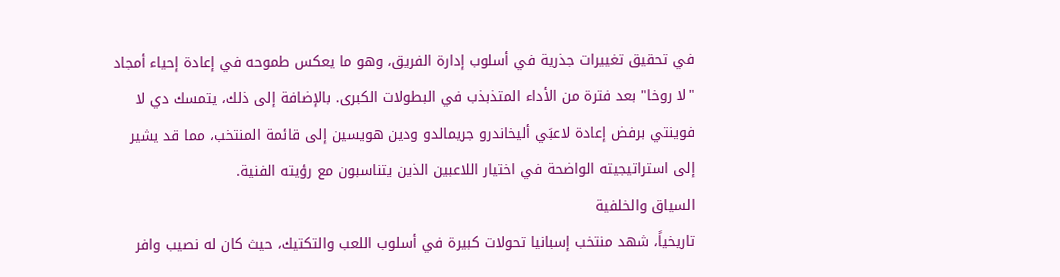في تحقيق تغييرات جذرية في أسلوب إدارة الفريق، وهو ما يعكس طموحه في إعادة إحياء أمجاد "لا روخا" بعد فترة من الأداء المتذبذب في البطولات الكبرى. بالإضافة إلى ذلك، يتمسك دي لا فوينتي برفض إعادة لاعبَي أليخاندرو جريمالدو ودين هويسين إلى قائمة المنتخب، مما قد يشير إلى استراتيجيته الواضحة في اختيار اللاعبين الذين يتناسبون مع رؤيته الفنية.
السياق والخلفية
تاريخياً، شهد منتخب إسبانيا تحولات كبيرة في أسلوب اللعب والتكتيك، حيث كان له نصيب وافر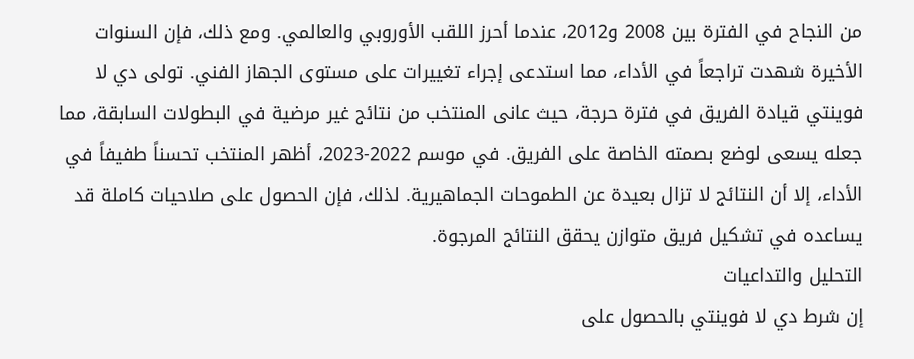من النجاح في الفترة بين 2008 و2012، عندما أحرز اللقب الأوروبي والعالمي. ومع ذلك، فإن السنوات الأخيرة شهدت تراجعاً في الأداء، مما استدعى إجراء تغييرات على مستوى الجهاز الفني. تولى دي لا فوينتي قيادة الفريق في فترة حرجة، حيث عانى المنتخب من نتائج غير مرضية في البطولات السابقة، مما جعله يسعى لوضع بصمته الخاصة على الفريق. في موسم 2022-2023، أظهر المنتخب تحسناً طفيفاً في الأداء، إلا أن النتائج لا تزال بعيدة عن الطموحات الجماهيرية. لذلك، فإن الحصول على صلاحيات كاملة قد يساعده في تشكيل فريق متوازن يحقق النتائج المرجوة.
التحليل والتداعيات
إن شرط دي لا فوينتي بالحصول على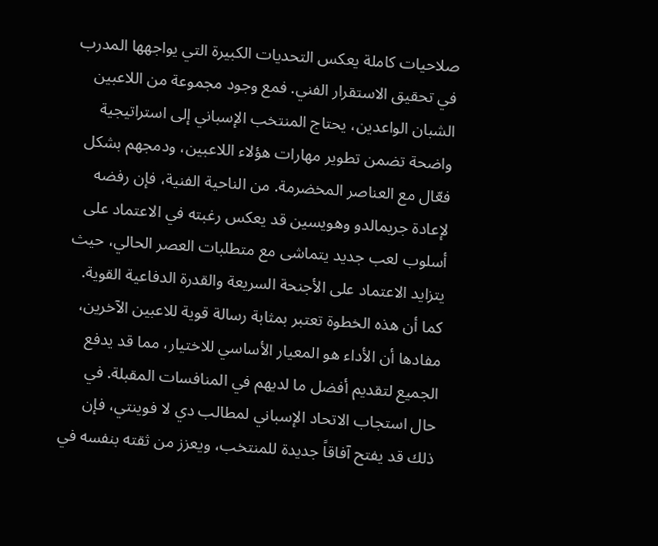صلاحيات كاملة يعكس التحديات الكبيرة التي يواجهها المدرب في تحقيق الاستقرار الفني. فمع وجود مجموعة من اللاعبين الشبان الواعدين، يحتاج المنتخب الإسباني إلى استراتيجية واضحة تضمن تطوير مهارات هؤلاء اللاعبين، ودمجهم بشكل فعّال مع العناصر المخضرمة. من الناحية الفنية، فإن رفضه لإعادة جريمالدو وهويسين قد يعكس رغبته في الاعتماد على أسلوب لعب جديد يتماشى مع متطلبات العصر الحالي، حيث يتزايد الاعتماد على الأجنحة السريعة والقدرة الدفاعية القوية.
كما أن هذه الخطوة تعتبر بمثابة رسالة قوية للاعبين الآخرين، مفادها أن الأداء هو المعيار الأساسي للاختيار، مما قد يدفع الجميع لتقديم أفضل ما لديهم في المنافسات المقبلة. في حال استجاب الاتحاد الإسباني لمطالب دي لا فوينتي، فإن ذلك قد يفتح آفاقاً جديدة للمنتخب، ويعزز من ثقته بنفسه في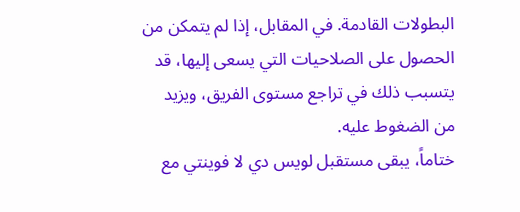البطولات القادمة. في المقابل، إذا لم يتمكن من الحصول على الصلاحيات التي يسعى إليها، قد يتسبب ذلك في تراجع مستوى الفريق، ويزيد من الضغوط عليه.
ختاماً، يبقى مستقبل لويس دي لا فوينتي مع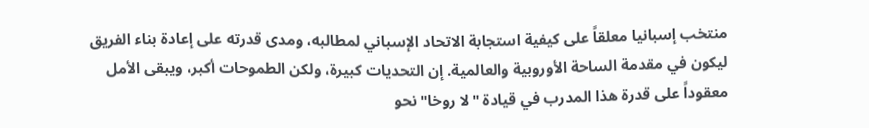منتخب إسبانيا معلقاً على كيفية استجابة الاتحاد الإسباني لمطالبه، ومدى قدرته على إعادة بناء الفريق ليكون في مقدمة الساحة الأوروبية والعالمية. إن التحديات كبيرة، ولكن الطموحات أكبر، ويبقى الأمل معقوداً على قدرة هذا المدرب في قيادة "لا روخا" نحو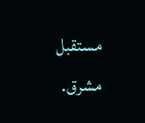مستقبل مشرق.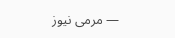— مرمى نيوز